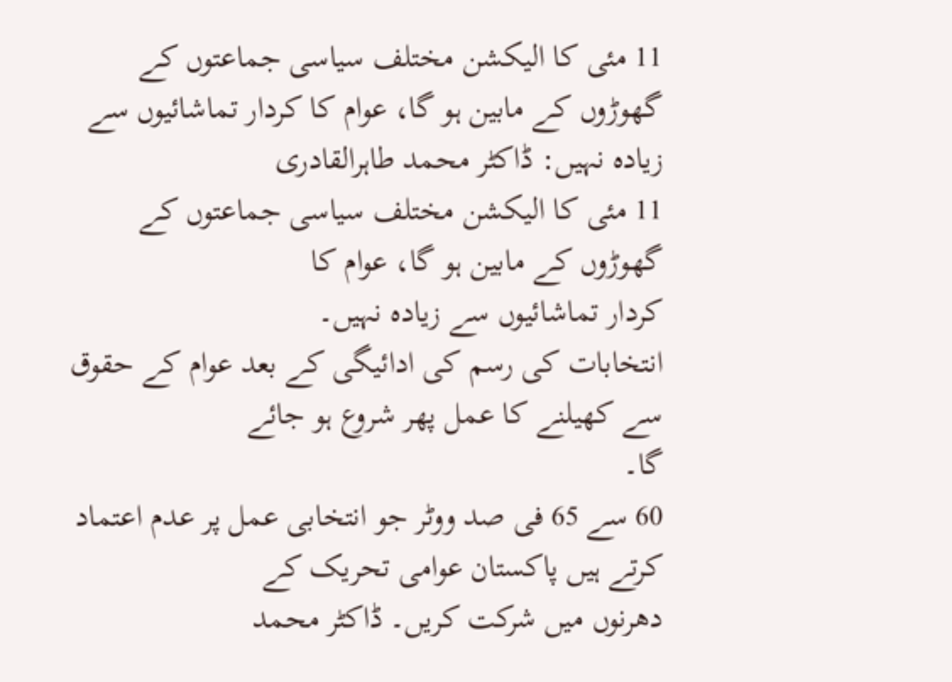11 مئی کا الیکشن مختلف سیاسی جماعتوں کے گھوڑوں کے مابین ہو گا، عوام کا کردار تماشائیوں سے زیادہ نہیں: ڈاکٹر محمد طاہرالقادری
11 مئی کا الیکشن مختلف سیاسی جماعتوں کے گھوڑوں کے مابین ہو گا، عوام کا
کردار تماشائیوں سے زیادہ نہیں۔
انتخابات کی رسم کی ادائیگی کے بعد عوام کے حقوق سے کھیلنے کا عمل پھر شروع ہو جائے
گا۔
60 سے 65 فی صد ووٹر جو انتخابی عمل پر عدم اعتماد کرتے ہیں پاکستان عوامی تحریک کے
دھرنوں میں شرکت کریں۔ ڈاکٹر محمد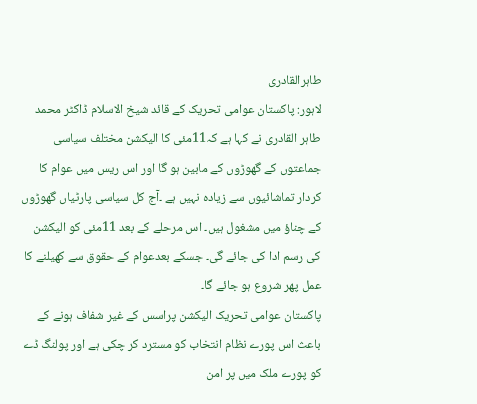طاہرالقادری
لاہور: پاکستان عوامی تحریک کے قائد شیخ الاسلام ڈاکٹر محمد طاہر القادری نے کہا ہے کہ11مئی کا الیکشن مختلف سیاسی جماعتوں کے گھوڑوں کے مابین ہو گا اور اس ریس میں عوام کا کردار تماشائیوں سے زیادہ نہیں ہے ۔آج کل سیاسی پارٹیاں گھوڑوں کے چناؤ میں مشغول ہیں۔ اس مرحلے کے بعد 11مئی کو الیکشن کی رسم ادا کی جائے گی۔ جسکے بعدعوام کے حقوق سے کھیلنے کا عمل پھر شروع ہو جائے گا۔
پاکستان عوامی تحریک الیکشن پراسس کے غیر شفاف ہونے کے باعث اس پورے نظام انتخاب کو مسترد کر چکی ہے اور پولنگ ڈے کو پورے ملک میں پر امن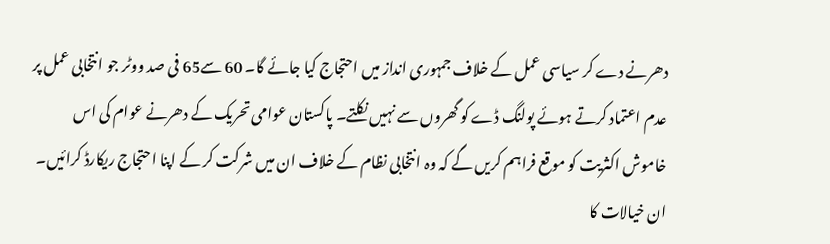دھرنے دے کر سیاسی عمل کے خلاف جمہوری انداز میں احتجاج کیا جائے گا۔ 60 سے65 فی صد ووٹر جو انتخابی عمل پر عدم اعتماد کرتے ہوئے پولنگ ڈے کو گھروں سے نہیں نکلتے۔ پاکستان عوامی تحریک کے دھرنے عوام کی اس خاموش اکثریت کو موقع فراہم کریں گے کہ وہ انتخابی نظام کے خلاف ان میں شرکت کر کے اپنا احتجاج ریکارڈ کرائیں۔
ان خیالات کا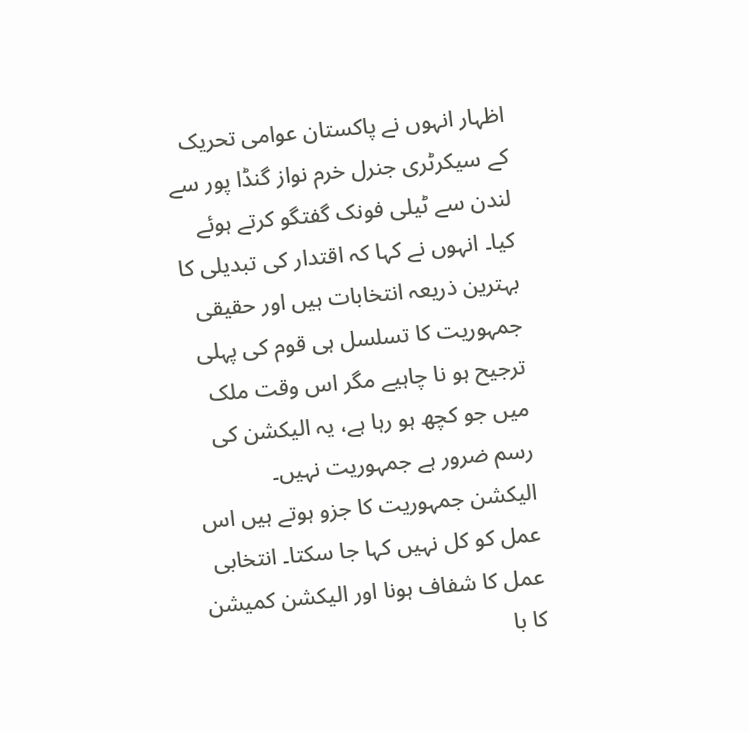اظہار انہوں نے پاکستان عوامی تحریک کے سیکرٹری جنرل خرم نواز گنڈا پور سے لندن سے ٹیلی فونک گفتگو کرتے ہوئے کیا۔ انہوں نے کہا کہ اقتدار کی تبدیلی کا بہترین ذریعہ انتخابات ہیں اور حقیقی جمہوریت کا تسلسل ہی قوم کی پہلی ترجیح ہو نا چاہیے مگر اس وقت ملک میں جو کچھ ہو رہا ہے، یہ الیکشن کی رسم ضرور ہے جمہوریت نہیں۔
الیکشن جمہوریت کا جزو ہوتے ہیں اس عمل کو کل نہیں کہا جا سکتا۔ انتخابی عمل کا شفاف ہونا اور الیکشن کمیشن کا با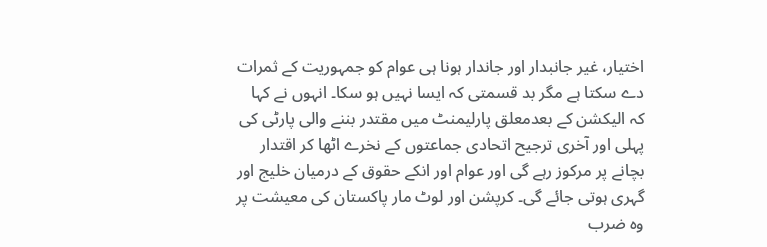اختیار، غیر جانبدار اور جاندار ہونا ہی عوام کو جمہوریت کے ثمرات دے سکتا ہے مگر بد قسمتی کہ ایسا نہیں ہو سکا۔ انہوں نے کہا کہ الیکشن کے بعدمعلق پارلیمنٹ میں مقتدر بننے والی پارٹی کی پہلی اور آخری ترجیح اتحادی جماعتوں کے نخرے اٹھا کر اقتدار بچانے پر مرکوز رہے گی اور عوام اور انکے حقوق کے درمیان خلیج اور گہری ہوتی جائے گی۔ کرپشن اور لوٹ مار پاکستان کی معیشت پر وہ ضرب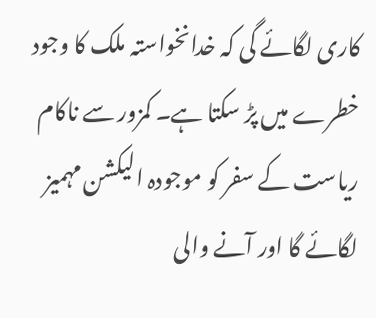کاری لگائے گی کہ خدانخواستہ ملک کا وجود خطرے میں پڑ سکتا ہے۔ کمزور سے ناکام ریاست کے سفر کو موجودہ الیکشن مہمیز لگائے گا اور آنے والی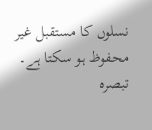نسلوں کا مستقبل غیر محفوظ ہو سکتا ہے۔
تبصرہ